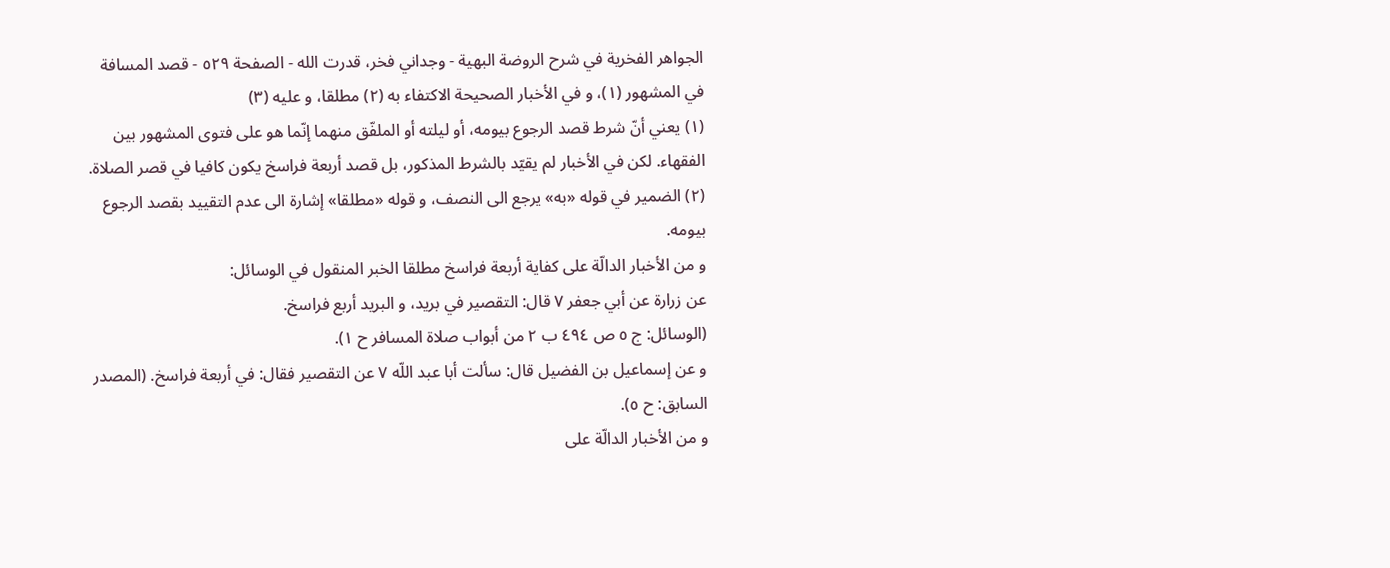الجواهر الفخرية في شرح الروضة البهية - وجداني فخر، قدرت الله - الصفحة ٥٢٩ - قصد المسافة
في المشهور (١)، و في الأخبار الصحيحة الاكتفاء به (٢) مطلقا، و عليه (٣)
(١) يعني أنّ شرط قصد الرجوع بيومه، أو ليلته أو الملفّق منهما إنّما هو على فتوى المشهور بين الفقهاء. لكن في الأخبار لم يقيّد بالشرط المذكور، بل قصد أربعة فراسخ يكون كافيا في قصر الصلاة.
(٢) الضمير في قوله «به» يرجع الى النصف، و قوله «مطلقا» إشارة الى عدم التقييد بقصد الرجوع بيومه.
و من الأخبار الدالّة على كفاية أربعة فراسخ مطلقا الخبر المنقول في الوسائل:
عن زرارة عن أبي جعفر ٧ قال: التقصير في بريد، و البريد أربع فراسخ.
(الوسائل: ج ٥ ص ٤٩٤ ب ٢ من أبواب صلاة المسافر ح ١).
و عن إسماعيل بن الفضيل قال: سألت أبا عبد اللّه ٧ عن التقصير فقال: في أربعة فراسخ. (المصدر السابق: ح ٥).
و من الأخبار الدالّة على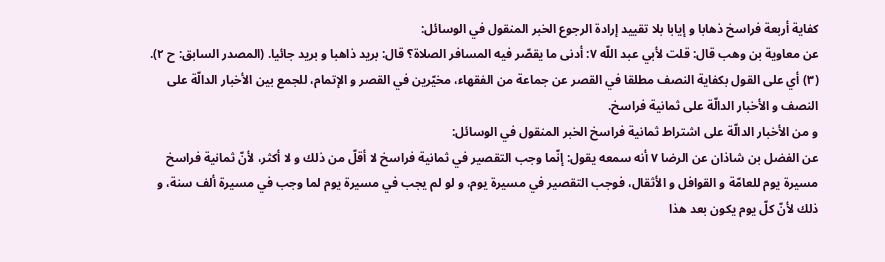كفاية أربعة فراسخ ذهابا و إيابا بلا تقييد إرادة الرجوع الخبر المنقول في الوسائل:
عن معاوية بن وهب قال: قلت لأبي عبد اللّه ٧: أدنى ما يقصّر فيه المسافر الصلاة؟ قال: بريد ذاهبا و بريد جائيا. (المصدر السابق: ح ٢).
(٣) أي على القول بكفاية النصف مطلقا في القصر عن جماعة من الفقهاء، مخيّرين في القصر و الإتمام، للجمع بين الأخبار الدالّة على النصف و الأخبار الدالّة على ثمانية فراسخ.
و من الأخبار الدالّة على اشتراط ثمانية فراسخ الخبر المنقول في الوسائل:
عن الفضل بن شاذان عن الرضا ٧ أنه سمعه يقول: إنّما وجب التقصير في ثمانية فراسخ لا أقلّ من ذلك و لا أكثر، لأنّ ثمانية فراسخ مسيرة يوم للعامّة و القوافل و الأثقال، فوجب التقصير في مسيرة يوم، و لو لم يجب في مسيرة يوم لما وجب في مسيرة ألف سنة، و ذلك لأنّ كلّ يوم يكون بعد هذا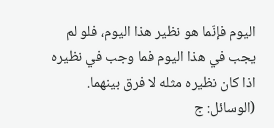اليوم فإنّما هو نظير هذا اليوم، فلو لم يجب في هذا اليوم فما وجب في نظيره اذا كان نظيره مثله لا فرق بينهما. (الوسائل: ج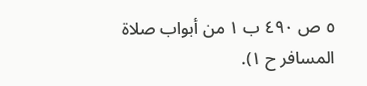٥ ص ٤٩٠ ب ١ من أبواب صلاة المسافر ح ١).